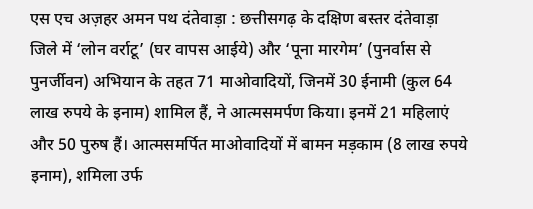एस एच अज़हर अमन पथ दंतेवाड़ा : छत्तीसगढ़ के दक्षिण बस्तर दंतेवाड़ा जिले में ‘लोन वर्राटू’ (घर वापस आईये) और ‘पूना मारगेम’ (पुनर्वास से पुनर्जीवन) अभियान के तहत 71 माओवादियों, जिनमें 30 ईनामी (कुल 64 लाख रुपये के इनाम) शामिल हैं, ने आत्मसमर्पण किया। इनमें 21 महिलाएं और 50 पुरुष हैं। आत्मसमर्पित माओवादियों में बामन मड़काम (8 लाख रुपये इनाम), शमिला उर्फ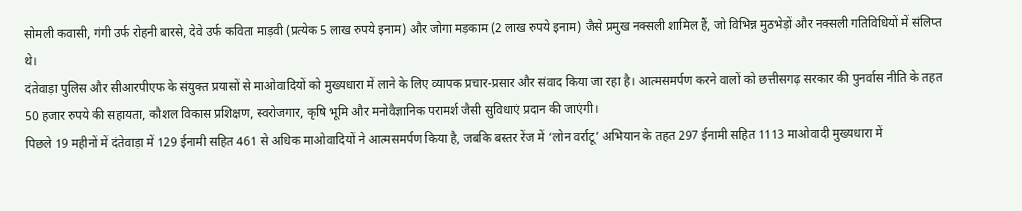सोमली कवासी, गंगी उर्फ रोहनी बारसे, देवे उर्फ कविता माड़वी (प्रत्येक 5 लाख रुपये इनाम) और जोगा मड़काम (2 लाख रुपये इनाम) जैसे प्रमुख नक्सली शामिल हैं, जो विभिन्न मुठभेड़ों और नक्सली गतिविधियों में संलिप्त थे।
दंतेवाड़ा पुलिस और सीआरपीएफ के संयुक्त प्रयासों से माओवादियों को मुख्यधारा में लाने के लिए व्यापक प्रचार-प्रसार और संवाद किया जा रहा है। आत्मसमर्पण करने वालों को छत्तीसगढ़ सरकार की पुनर्वास नीति के तहत 50 हजार रुपये की सहायता, कौशल विकास प्रशिक्षण, स्वरोजगार, कृषि भूमि और मनोवैज्ञानिक परामर्श जैसी सुविधाएं प्रदान की जाएंगी।
पिछले 19 महीनों में दंतेवाड़ा में 129 ईनामी सहित 461 से अधिक माओवादियों ने आत्मसमर्पण किया है, जबकि बस्तर रेंज में ‘लोन वर्राटू’ अभियान के तहत 297 ईनामी सहित 1113 माओवादी मुख्यधारा में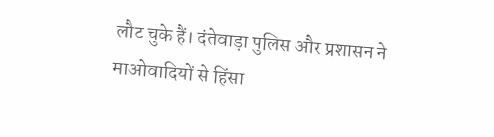लौट चुके हैं। दंतेवाड़ा पुलिस और प्रशासन ने माओवादियों से हिंसा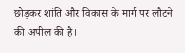छोड़कर शांति और विकास के मार्ग पर लौटने की अपील की है।